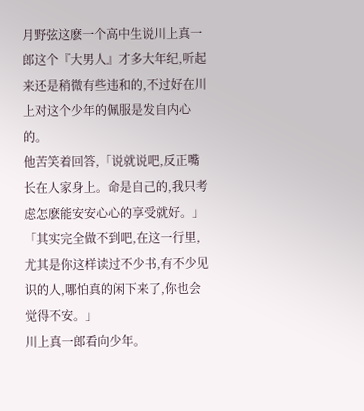月野弦这麽一个高中生说川上真一郎这个『大男人』才多大年纪,听起来还是稍微有些违和的,不过好在川上对这个少年的佩服是发自内心的。
他苦笑着回答,「说就说吧,反正嘴长在人家身上。命是自己的,我只考虑怎麽能安安心心的享受就好。」
「其实完全做不到吧,在这一行里,尤其是你这样读过不少书,有不少见识的人,哪怕真的闲下来了,你也会觉得不安。」
川上真一郎看向少年。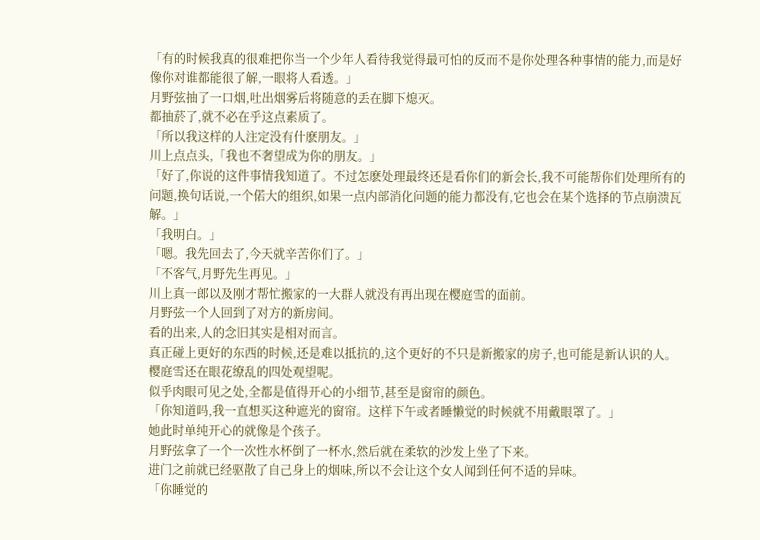「有的时候我真的很难把你当一个少年人看待我觉得最可怕的反而不是你处理各种事情的能力,而是好像你对谁都能很了解,一眼将人看透。」
月野弦抽了一口烟,吐出烟雾后将随意的丢在脚下熄灭。
都抽菸了,就不必在乎这点素质了。
「所以我这样的人注定没有什麽朋友。」
川上点点头,「我也不奢望成为你的朋友。」
「好了,你说的这件事情我知道了。不过怎麽处理最终还是看你们的新会长,我不可能帮你们处理所有的问题,换句话说,一个偌大的组织,如果一点内部消化问题的能力都没有,它也会在某个选择的节点崩溃瓦解。」
「我明白。」
「嗯。我先回去了,今天就辛苦你们了。」
「不客气,月野先生再见。」
川上真一郎以及刚才帮忙搬家的一大群人就没有再出现在樱庭雪的面前。
月野弦一个人回到了对方的新房间。
看的出来,人的念旧其实是相对而言。
真正碰上更好的东西的时候,还是难以抵抗的,这个更好的不只是新搬家的房子,也可能是新认识的人。
樱庭雪还在眼花缭乱的四处观望呢。
似乎肉眼可见之处,全都是值得开心的小细节,甚至是窗帘的颜色。
「你知道吗,我一直想买这种遮光的窗帘。这样下午或者睡懒觉的时候就不用戴眼罩了。」
她此时单纯开心的就像是个孩子。
月野弦拿了一个一次性水杯倒了一杯水,然后就在柔软的沙发上坐了下来。
进门之前就已经驱散了自己身上的烟味,所以不会让这个女人闻到任何不适的异味。
「你睡觉的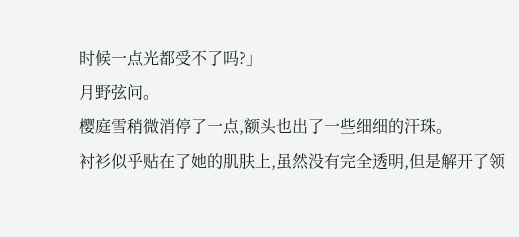时候一点光都受不了吗?」
月野弦问。
樱庭雪稍微消停了一点,额头也出了一些细细的汗珠。
衬衫似乎贴在了她的肌肤上,虽然没有完全透明,但是解开了领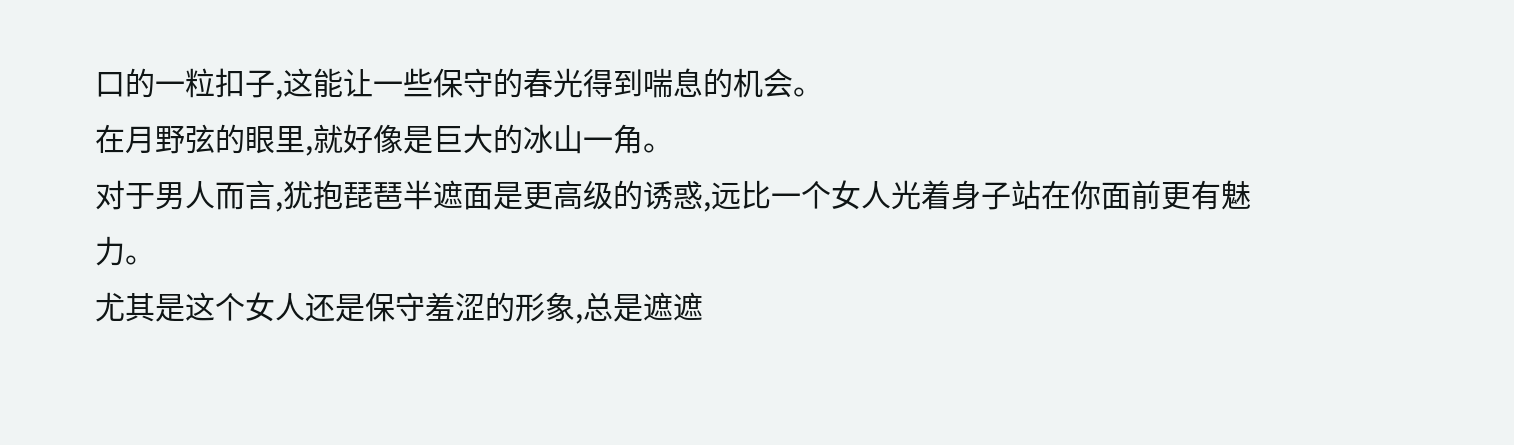口的一粒扣子,这能让一些保守的春光得到喘息的机会。
在月野弦的眼里,就好像是巨大的冰山一角。
对于男人而言,犹抱琵琶半遮面是更高级的诱惑,远比一个女人光着身子站在你面前更有魅力。
尤其是这个女人还是保守羞涩的形象,总是遮遮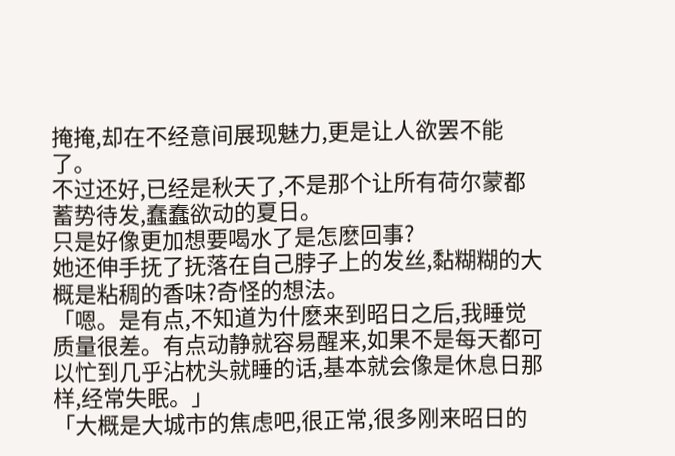掩掩,却在不经意间展现魅力,更是让人欲罢不能了。
不过还好,已经是秋天了,不是那个让所有荷尔蒙都蓄势待发,蠢蠢欲动的夏日。
只是好像更加想要喝水了是怎麽回事?
她还伸手抚了抚落在自己脖子上的发丝,黏糊糊的大概是粘稠的香味?奇怪的想法。
「嗯。是有点,不知道为什麽来到昭日之后,我睡觉质量很差。有点动静就容易醒来,如果不是每天都可以忙到几乎沾枕头就睡的话,基本就会像是休息日那样,经常失眠。」
「大概是大城市的焦虑吧,很正常,很多刚来昭日的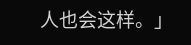人也会这样。」